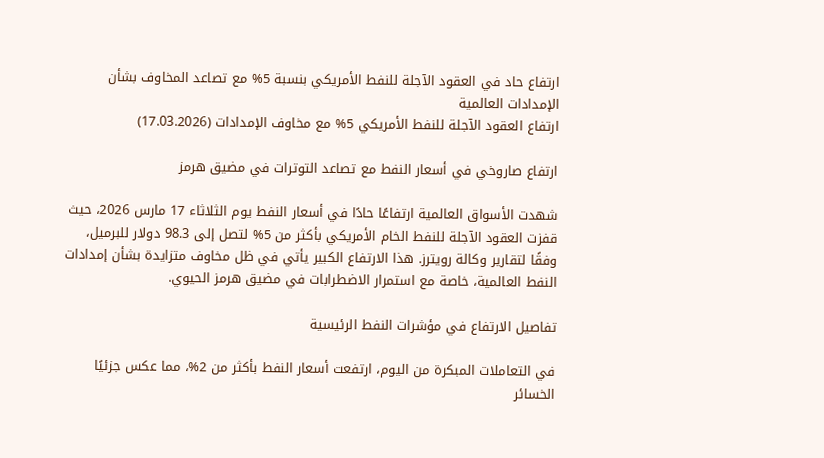ارتفاع حاد في العقود الآجلة للنفط الأمريكي بنسبة 5% مع تصاعد المخاوف بشأن الإمدادات العالمية
ارتفاع العقود الآجلة للنفط الأمريكي 5% مع مخاوف الإمدادات (17.03.2026)

ارتفاع صاروخي في أسعار النفط مع تصاعد التوترات في مضيق هرمز

شهدت الأسواق العالمية ارتفاعًا حادًا في أسعار النفط يوم الثلاثاء 17 مارس 2026، حيث قفزت العقود الآجلة للنفط الخام الأمريكي بأكثر من 5% لتصل إلى 98.3 دولار للبرميل، وفقًا لتقارير وكالة رويترز. هذا الارتفاع الكبير يأتي في ظل مخاوف متزايدة بشأن إمدادات النفط العالمية، خاصة مع استمرار الاضطرابات في مضيق هرمز الحيوي.

تفاصيل الارتفاع في مؤشرات النفط الرئيسية

في التعاملات المبكرة من اليوم، ارتفعت أسعار النفط بأكثر من 2%، مما عكس جزئيًا الخسائر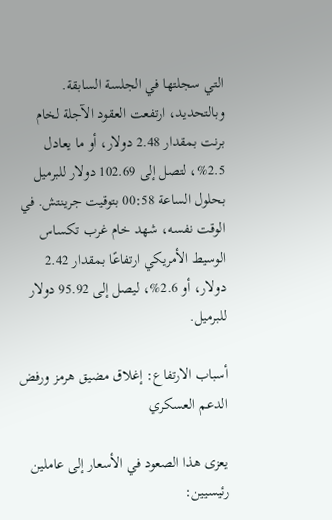التي سجلتها في الجلسة السابقة. وبالتحديد، ارتفعت العقود الآجلة لخام برنت بمقدار 2.48 دولار، أو ما يعادل 2.5%، لتصل إلى 102.69 دولار للبرميل بحلول الساعة 00:58 بتوقيت جرينتش. في الوقت نفسه، شهد خام غرب تكساس الوسيط الأمريكي ارتفاعًا بمقدار 2.42 دولار، أو 2.6%، ليصل إلى 95.92 دولار للبرميل.

أسباب الارتفاع: إغلاق مضيق هرمز ورفض الدعم العسكري

يعزى هذا الصعود في الأسعار إلى عاملين رئيسيين: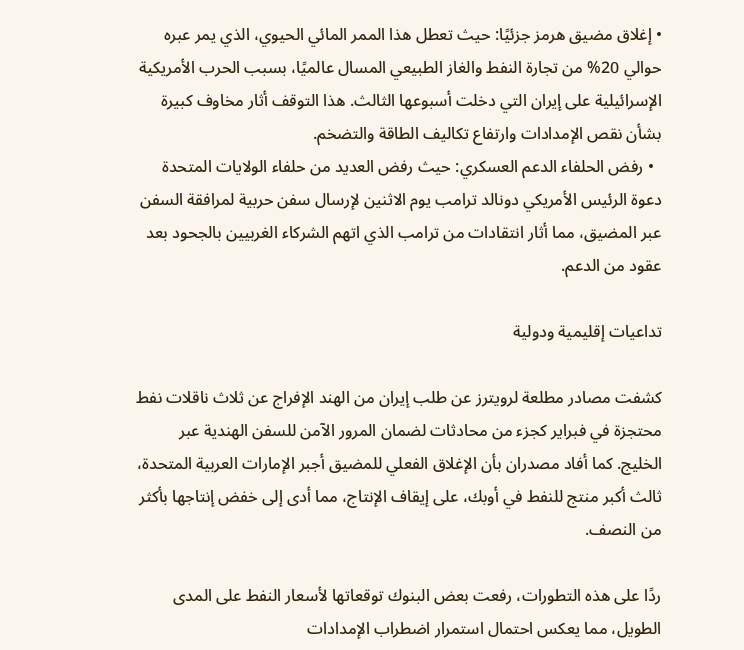• إغلاق مضيق هرمز جزئيًا: حيث تعطل هذا الممر المائي الحيوي، الذي يمر عبره حوالي 20% من تجارة النفط والغاز الطبيعي المسال عالميًا، بسبب الحرب الأمريكية الإسرائيلية على إيران التي دخلت أسبوعها الثالث. هذا التوقف أثار مخاوف كبيرة بشأن نقص الإمدادات وارتفاع تكاليف الطاقة والتضخم.
  • رفض الحلفاء الدعم العسكري: حيث رفض العديد من حلفاء الولايات المتحدة دعوة الرئيس الأمريكي دونالد ترامب يوم الاثنين لإرسال سفن حربية لمرافقة السفن عبر المضيق، مما أثار انتقادات من ترامب الذي اتهم الشركاء الغربيين بالجحود بعد عقود من الدعم.

تداعيات إقليمية ودولية

كشفت مصادر مطلعة لرويترز عن طلب إيران من الهند الإفراج عن ثلاث ناقلات نفط محتجزة في فبراير كجزء من محادثات لضمان المرور الآمن للسفن الهندية عبر الخليج. كما أفاد مصدران بأن الإغلاق الفعلي للمضيق أجبر الإمارات العربية المتحدة، ثالث أكبر منتج للنفط في أوبك، على إيقاف الإنتاج، مما أدى إلى خفض إنتاجها بأكثر من النصف.

ردًا على هذه التطورات، رفعت بعض البنوك توقعاتها لأسعار النفط على المدى الطويل، مما يعكس احتمال استمرار اضطراب الإمدادات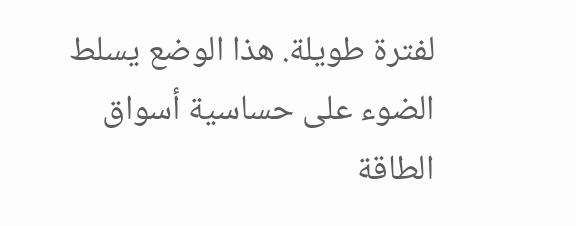لفترة طويلة. هذا الوضع يسلط الضوء على حساسية أسواق الطاقة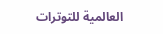العالمية للتوترات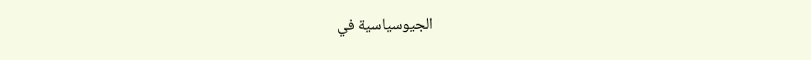الجيوسياسية في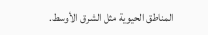المناطق الحيوية مثل الشرق الأوسط.